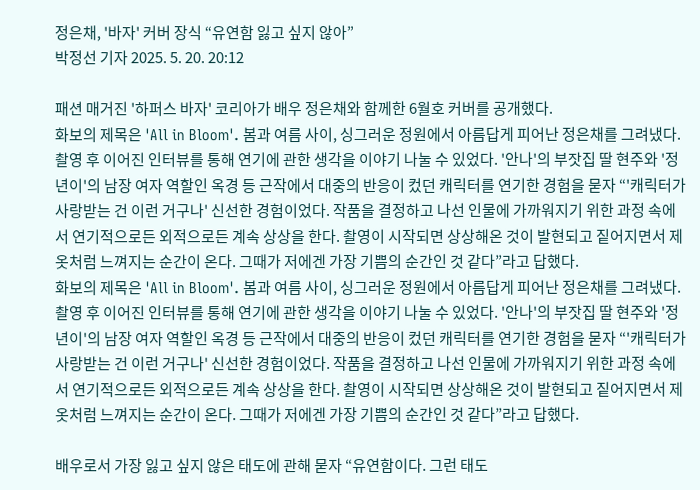정은채, '바자' 커버 장식 “유연함 잃고 싶지 않아”
박정선 기자 2025. 5. 20. 20:12

패션 매거진 '하퍼스 바자' 코리아가 배우 정은채와 함께한 6월호 커버를 공개했다.
화보의 제목은 'All in Bloom'. 봄과 여름 사이, 싱그러운 정원에서 아름답게 피어난 정은채를 그려냈다.
촬영 후 이어진 인터뷰를 통해 연기에 관한 생각을 이야기 나눌 수 있었다. '안나'의 부잣집 딸 현주와 '정년이'의 남장 여자 역할인 옥경 등 근작에서 대중의 반응이 컸던 캐릭터를 연기한 경험을 묻자 “'캐릭터가 사랑받는 건 이런 거구나' 신선한 경험이었다. 작품을 결정하고 나선 인물에 가까워지기 위한 과정 속에서 연기적으로든 외적으로든 계속 상상을 한다. 촬영이 시작되면 상상해온 것이 발현되고 짙어지면서 제 옷처럼 느껴지는 순간이 온다. 그때가 저에겐 가장 기쁨의 순간인 것 같다”라고 답했다.
화보의 제목은 'All in Bloom'. 봄과 여름 사이, 싱그러운 정원에서 아름답게 피어난 정은채를 그려냈다.
촬영 후 이어진 인터뷰를 통해 연기에 관한 생각을 이야기 나눌 수 있었다. '안나'의 부잣집 딸 현주와 '정년이'의 남장 여자 역할인 옥경 등 근작에서 대중의 반응이 컸던 캐릭터를 연기한 경험을 묻자 “'캐릭터가 사랑받는 건 이런 거구나' 신선한 경험이었다. 작품을 결정하고 나선 인물에 가까워지기 위한 과정 속에서 연기적으로든 외적으로든 계속 상상을 한다. 촬영이 시작되면 상상해온 것이 발현되고 짙어지면서 제 옷처럼 느껴지는 순간이 온다. 그때가 저에겐 가장 기쁨의 순간인 것 같다”라고 답했다.

배우로서 가장 잃고 싶지 않은 태도에 관해 묻자 “유연함이다. 그런 태도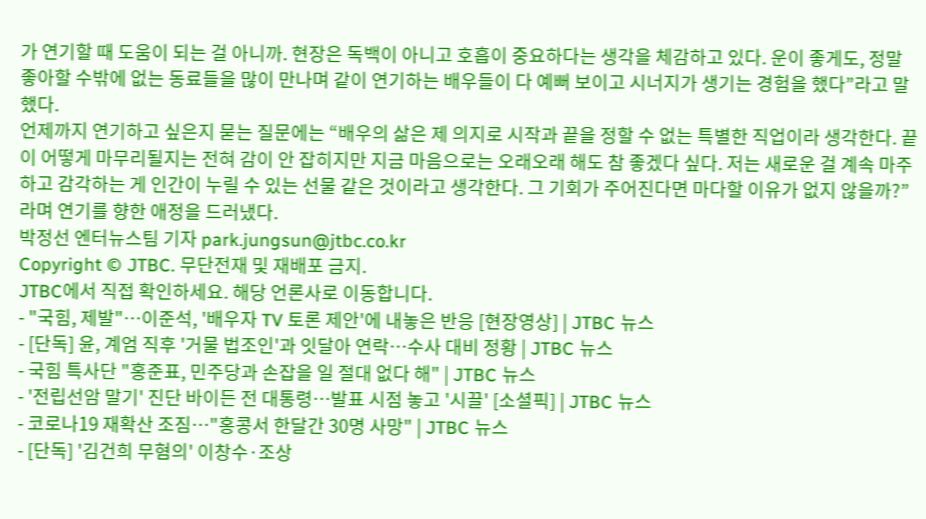가 연기할 때 도움이 되는 걸 아니까. 현장은 독백이 아니고 호흡이 중요하다는 생각을 체감하고 있다. 운이 좋게도, 정말 좋아할 수밖에 없는 동료들을 많이 만나며 같이 연기하는 배우들이 다 예뻐 보이고 시너지가 생기는 경험을 했다”라고 말했다.
언제까지 연기하고 싶은지 묻는 질문에는 “배우의 삶은 제 의지로 시작과 끝을 정할 수 없는 특별한 직업이라 생각한다. 끝이 어떻게 마무리될지는 전혀 감이 안 잡히지만 지금 마음으로는 오래오래 해도 참 좋겠다 싶다. 저는 새로운 걸 계속 마주하고 감각하는 게 인간이 누릴 수 있는 선물 같은 것이라고 생각한다. 그 기회가 주어진다면 마다할 이유가 없지 않을까?”라며 연기를 향한 애정을 드러냈다.
박정선 엔터뉴스팀 기자 park.jungsun@jtbc.co.kr
Copyright © JTBC. 무단전재 및 재배포 금지.
JTBC에서 직접 확인하세요. 해당 언론사로 이동합니다.
- "국힘, 제발"…이준석, '배우자 TV 토론 제안'에 내놓은 반응 [현장영상] | JTBC 뉴스
- [단독] 윤, 계엄 직후 '거물 법조인'과 잇달아 연락…수사 대비 정황 | JTBC 뉴스
- 국힘 특사단 "홍준표, 민주당과 손잡을 일 절대 없다 해" | JTBC 뉴스
- '전립선암 말기' 진단 바이든 전 대통령…발표 시점 놓고 '시끌' [소셜픽] | JTBC 뉴스
- 코로나19 재확산 조짐…"홍콩서 한달간 30명 사망" | JTBC 뉴스
- [단독] '김건희 무혐의' 이창수·조상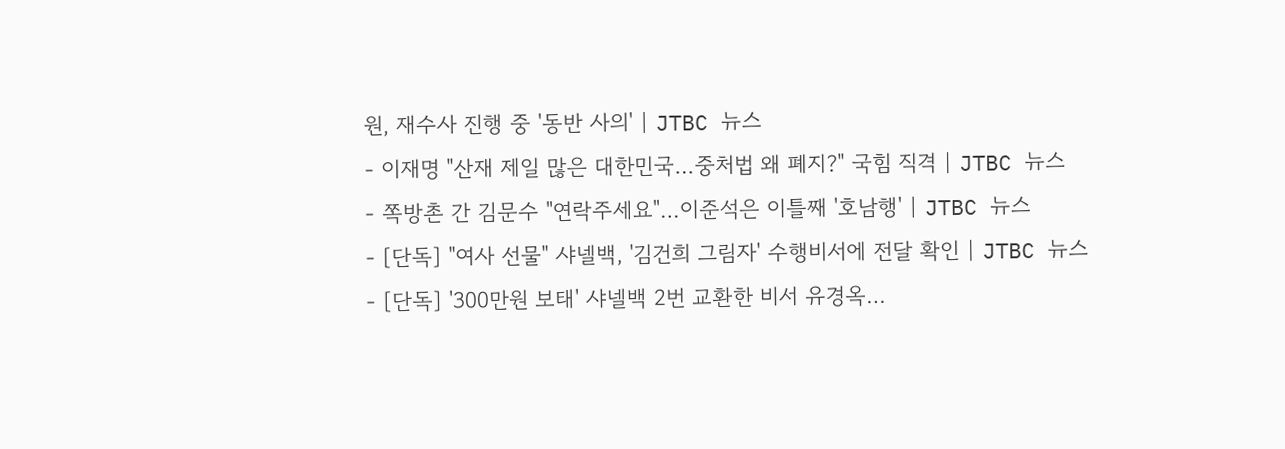원, 재수사 진행 중 '동반 사의' | JTBC 뉴스
- 이재명 "산재 제일 많은 대한민국…중처법 왜 폐지?" 국힘 직격 | JTBC 뉴스
- 쪽방촌 간 김문수 "연락주세요"…이준석은 이틀째 '호남행' | JTBC 뉴스
- [단독] "여사 선물" 샤넬백, '김건희 그림자' 수행비서에 전달 확인 | JTBC 뉴스
- [단독] '300만원 보태' 샤넬백 2번 교환한 비서 유경옥…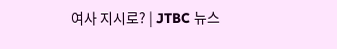여사 지시로? | JTBC 뉴스